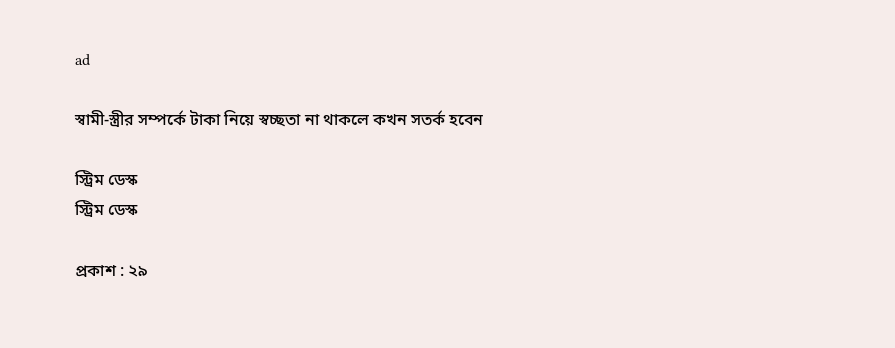ad

স্বামী-স্ত্রীর সম্পর্কে টাকা নিয়ে স্বচ্ছতা না থাকলে কখন সতর্ক হবেন

স্ট্রিম ডেস্ক
স্ট্রিম ডেস্ক

প্রকাশ : ২৯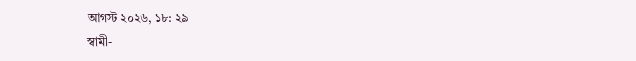আগস্ট ২০২৬, ১৮: ২৯
স্বামী-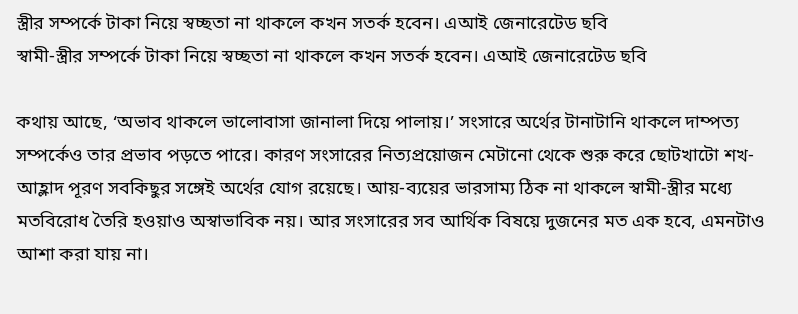স্ত্রীর সম্পর্কে টাকা নিয়ে স্বচ্ছতা না থাকলে কখন সতর্ক হবেন। এআই জেনারেটেড ছবি
স্বামী-স্ত্রীর সম্পর্কে টাকা নিয়ে স্বচ্ছতা না থাকলে কখন সতর্ক হবেন। এআই জেনারেটেড ছবি

কথায় আছে, ‘অভাব থাকলে ভালোবাসা জানালা দিয়ে পালায়।’ সংসারে অর্থের টানাটানি থাকলে দাম্পত্য সম্পর্কেও তার প্রভাব পড়তে পারে। কারণ সংসারের নিত্যপ্রয়োজন মেটানো থেকে শুরু করে ছোটখাটো শখ-আহ্লাদ পূরণ সবকিছুর সঙ্গেই অর্থের যোগ রয়েছে। আয়-ব্যয়ের ভারসাম্য ঠিক না থাকলে স্বামী-স্ত্রীর মধ্যে মতবিরোধ তৈরি হওয়াও অস্বাভাবিক নয়। আর সংসারের সব আর্থিক বিষয়ে দুজনের মত এক হবে, এমনটাও আশা করা যায় না।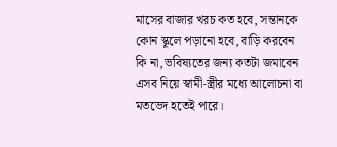মাসের বাজার খরচ কত হবে, সন্তানকে কোন স্কুলে পড়ানো হবে, বাড়ি করবেন কি না, ভবিষ্যতের জন্য কতটা জমাবেন এসব নিয়ে স্বামী-স্ত্রীর মধ্যে আলোচনা বা মতভেদ হতেই পারে।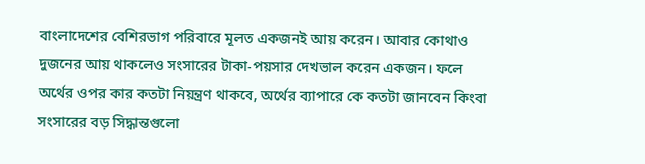বাংলাদেশের বেশিরভাগ পরিবারে মূলত একজনই আয় করেন। আবার কোথাও দুজনের আয় থাকলেও সংসারের টাকা-পয়সার দেখভাল করেন একজন। ফলে অর্থের ওপর কার কতটা নিয়ন্ত্রণ থাকবে, অর্থের ব্যাপারে কে কতটা জানবেন কিংবা সংসারের বড় সিদ্ধান্তগুলো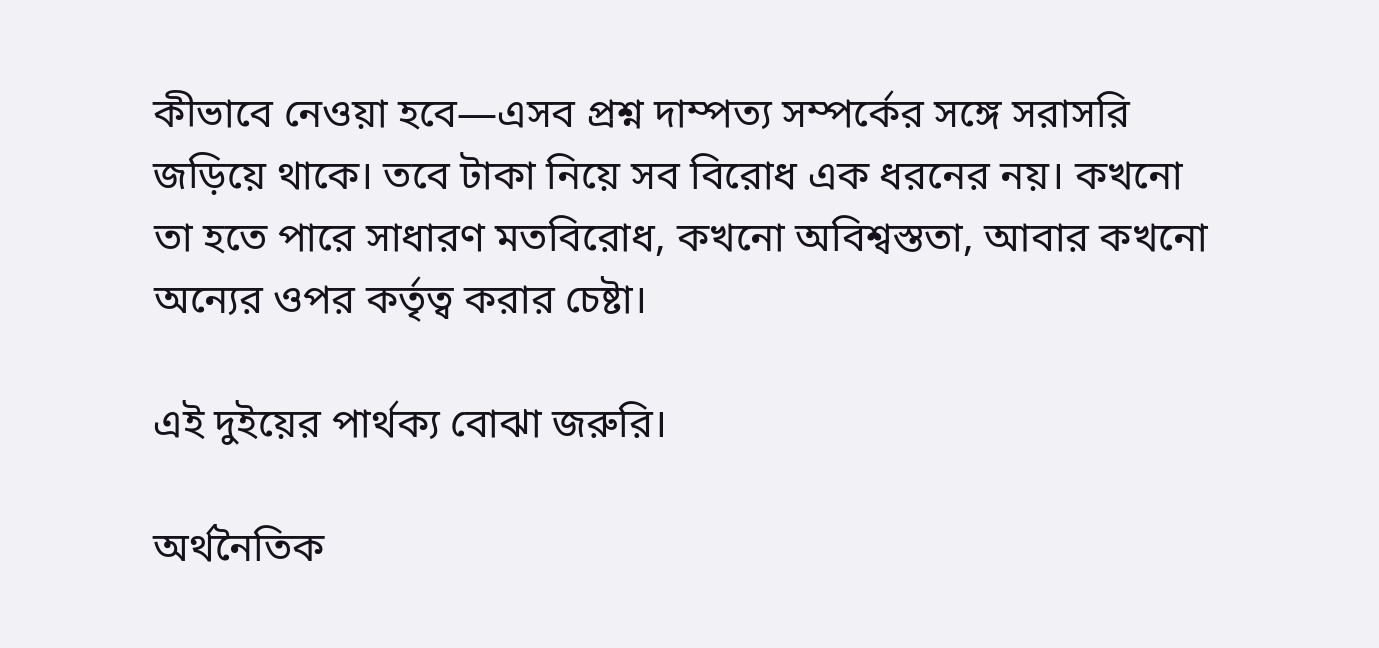কীভাবে নেওয়া হবে—এসব প্রশ্ন দাম্পত্য সম্পর্কের সঙ্গে সরাসরি জড়িয়ে থাকে। তবে টাকা নিয়ে সব বিরোধ এক ধরনের নয়। কখনো তা হতে পারে সাধারণ মতবিরোধ, কখনো অবিশ্বস্ততা, আবার কখনো অন্যের ওপর কর্তৃত্ব করার চেষ্টা।

এই দুইয়ের পার্থক্য বোঝা জরুরি।

অর্থনৈতিক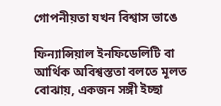গোপনীয়তা যখন বিশ্বাস ভাঙে

ফিন্যান্সিয়াল ইনফিডেলিটি বা আর্থিক অবিশ্বস্ততা বলতে মূলত বোঝায়, একজন সঙ্গী ইচ্ছা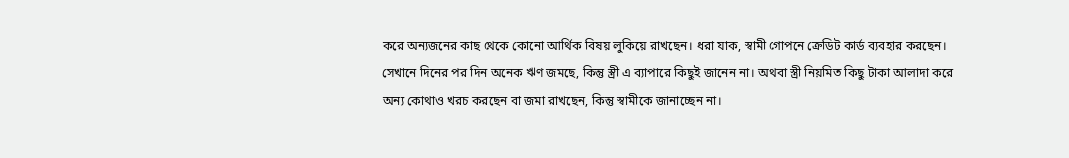করে অন্যজনের কাছ থেকে কোনো আর্থিক বিষয় লুকিয়ে রাখছেন। ধরা যাক, স্বামী গোপনে ক্রেডিট কার্ড ব্যবহার করছেন। সেখানে দিনের পর দিন অনেক ঋণ জমছে, কিন্তু স্ত্রী এ ব্যাপারে কিছুই জানেন না। অথবা স্ত্রী নিয়মিত কিছু টাকা আলাদা করে অন্য কোথাও খরচ করছেন বা জমা রাখছেন, কিন্তু স্বামীকে জানাচ্ছেন না।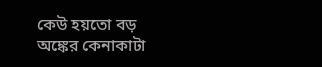কেউ হয়তো বড় অঙ্কের কেনাকাটা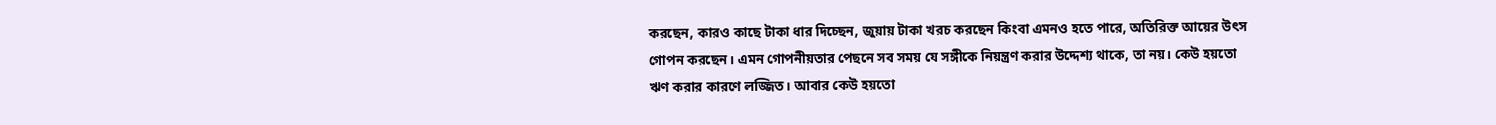করছেন, কারও কাছে টাকা ধার দিচ্ছেন, জুয়ায় টাকা খরচ করছেন কিংবা এমনও হতে পারে, অতিরিক্ত আয়ের উৎস গোপন করছেন। এমন গোপনীয়তার পেছনে সব সময় যে সঙ্গীকে নিয়ন্ত্রণ করার উদ্দেশ্য থাকে, তা নয়। কেউ হয়তো ঋণ করার কারণে লজ্জিত। আবার কেউ হয়তো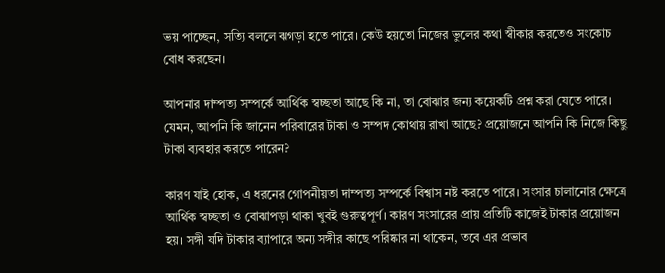ভয় পাচ্ছেন, সত্যি বললে ঝগড়া হতে পারে। কেউ হয়তো নিজের ভুলের কথা স্বীকার করতেও সংকোচ বোধ করছেন।

আপনার দাম্পত্য সম্পর্কে আর্থিক স্বচ্ছতা আছে কি না, তা বোঝার জন্য কয়েকটি প্রশ্ন করা যেতে পারে। যেমন, আপনি কি জানেন পরিবারের টাকা ও সম্পদ কোথায় রাখা আছে? প্রয়োজনে আপনি কি নিজে কিছু টাকা ব্যবহার করতে পারেন?

কারণ যাই হোক, এ ধরনের গোপনীয়তা দাম্পত্য সম্পর্কে বিশ্বাস নষ্ট করতে পারে। সংসার চালানোর ক্ষেত্রে আর্থিক স্বচ্ছতা ও বোঝাপড়া থাকা খুবই গুরুত্বপূর্ণ। কারণ সংসারের প্রায় প্রতিটি কাজেই টাকার প্রয়োজন হয়। সঙ্গী যদি টাকার ব্যাপারে অন্য সঙ্গীর কাছে পরিষ্কার না থাকেন, তবে এর প্রভাব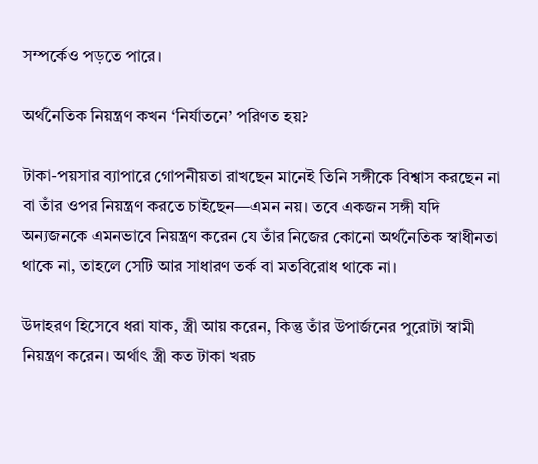সম্পর্কেও পড়তে পারে।

অর্থনৈতিক নিয়ন্ত্রণ কখন ‘নির্যাতনে’ পরিণত হয়?

টাকা-পয়সার ব্যাপারে গোপনীয়তা রাখছেন মানেই তিনি সঙ্গীকে বিশ্বাস করছেন না বা তাঁর ওপর নিয়ন্ত্রণ করতে চাইছেন—এমন নয়। তবে একজন সঙ্গী যদি অন্যজনকে এমনভাবে নিয়ন্ত্রণ করেন যে তাঁর নিজের কোনো অর্থনৈতিক স্বাধীনতা থাকে না, তাহলে সেটি আর সাধারণ তর্ক বা মতবিরোধ থাকে না।

উদাহরণ হিসেবে ধরা যাক, স্ত্রী আয় করেন, কিন্তু তাঁর উপার্জনের পুরোটা স্বামী নিয়ন্ত্রণ করেন। অর্থাৎ স্ত্রী কত টাকা খরচ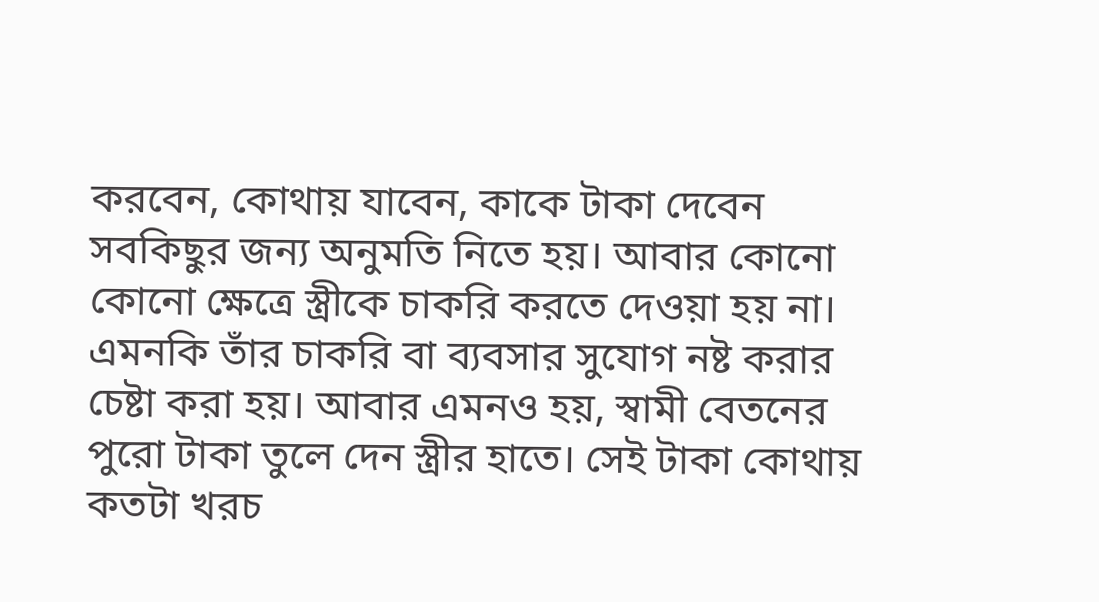করবেন, কোথায় যাবেন, কাকে টাকা দেবেন সবকিছুর জন্য অনুমতি নিতে হয়। আবার কোনো কোনো ক্ষেত্রে স্ত্রীকে চাকরি করতে দেওয়া হয় না। এমনকি তাঁর চাকরি বা ব্যবসার সুযোগ নষ্ট করার চেষ্টা করা হয়। আবার এমনও হয়, স্বামী বেতনের পুরো টাকা তুলে দেন স্ত্রীর হাতে। সেই টাকা কোথায় কতটা খরচ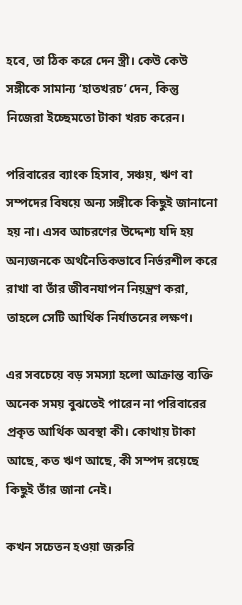হবে, তা ঠিক করে দেন স্ত্রী। কেউ কেউ সঙ্গীকে সামান্য ‘হাতখরচ’ দেন, কিন্তু নিজেরা ইচ্ছেমতো টাকা খরচ করেন।

পরিবারের ব্যাংক হিসাব, সঞ্চয়, ঋণ বা সম্পদের বিষয়ে অন্য সঙ্গীকে কিছুই জানানো হয় না। এসব আচরণের উদ্দেশ্য যদি হয় অন্যজনকে অর্থনৈতিকভাবে নির্ভরশীল করে রাখা বা তাঁর জীবনযাপন নিয়ন্ত্রণ করা, তাহলে সেটি আর্থিক নির্যাতনের লক্ষণ।

এর সবচেয়ে বড় সমস্যা হলো আক্রান্ত ব্যক্তি অনেক সময় বুঝতেই পারেন না পরিবারের প্রকৃত আর্থিক অবস্থা কী। কোথায় টাকা আছে, কত ঋণ আছে, কী সম্পদ রয়েছে কিছুই তাঁর জানা নেই।

কখন সচেতন হওয়া জরুরি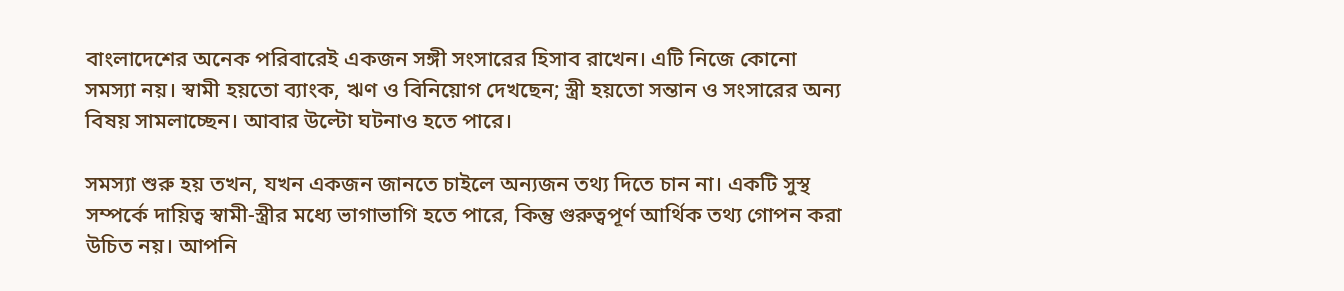বাংলাদেশের অনেক পরিবারেই একজন সঙ্গী সংসারের হিসাব রাখেন। এটি নিজে কোনো সমস্যা নয়। স্বামী হয়তো ব্যাংক, ঋণ ও বিনিয়োগ দেখছেন; স্ত্রী হয়তো সন্তান ও সংসারের অন্য বিষয় সামলাচ্ছেন। আবার উল্টো ঘটনাও হতে পারে।

সমস্যা শুরু হয় তখন, যখন একজন জানতে চাইলে অন্যজন তথ্য দিতে চান না। একটি সুস্থ সম্পর্কে দায়িত্ব স্বামী-স্ত্রীর মধ্যে ভাগাভাগি হতে পারে, কিন্তু গুরুত্বপূর্ণ আর্থিক তথ্য গোপন করা উচিত নয়। আপনি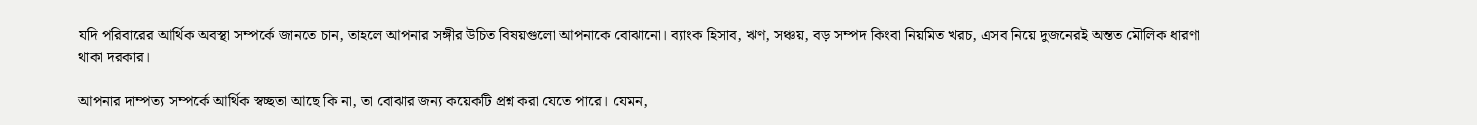যদি পরিবারের আর্থিক অবস্থা সম্পর্কে জানতে চান, তাহলে আপনার সঙ্গীর উচিত বিষয়গুলো আপনাকে বোঝানো। ব্যাংক হিসাব, ঋণ, সঞ্চয়, বড় সম্পদ কিংবা নিয়মিত খরচ, এসব নিয়ে দুজনেরই অন্তত মৌলিক ধারণা থাকা দরকার।

আপনার দাম্পত্য সম্পর্কে আর্থিক স্বচ্ছতা আছে কি না, তা বোঝার জন্য কয়েকটি প্রশ্ন করা যেতে পারে। যেমন,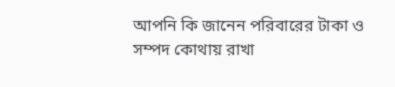আপনি কি জানেন পরিবারের টাকা ও সম্পদ কোথায় রাখা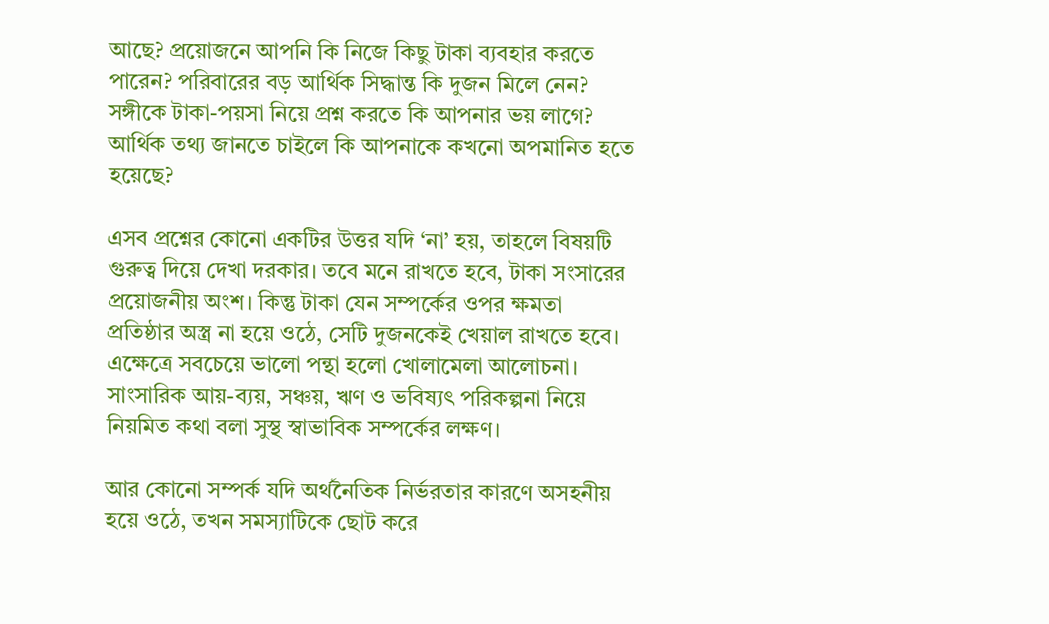আছে? প্রয়োজনে আপনি কি নিজে কিছু টাকা ব্যবহার করতে পারেন? পরিবারের বড় আর্থিক সিদ্ধান্ত কি দুজন মিলে নেন? সঙ্গীকে টাকা-পয়সা নিয়ে প্রশ্ন করতে কি আপনার ভয় লাগে? আর্থিক তথ্য জানতে চাইলে কি আপনাকে কখনো অপমানিত হতে হয়েছে?

এসব প্রশ্নের কোনো একটির উত্তর যদি ‘না’ হয়, তাহলে বিষয়টি গুরুত্ব দিয়ে দেখা দরকার। তবে মনে রাখতে হবে, টাকা সংসারের প্রয়োজনীয় অংশ। কিন্তু টাকা যেন সম্পর্কের ওপর ক্ষমতা প্রতিষ্ঠার অস্ত্র না হয়ে ওঠে, সেটি দুজনকেই খেয়াল রাখতে হবে। এক্ষেত্রে সবচেয়ে ভালো পন্থা হলো খোলামেলা আলোচনা। সাংসারিক আয়-ব্যয়, সঞ্চয়, ঋণ ও ভবিষ্যৎ পরিকল্পনা নিয়ে নিয়মিত কথা বলা সুস্থ স্বাভাবিক সম্পর্কের লক্ষণ।

আর কোনো সম্পর্ক যদি অর্থনৈতিক নির্ভরতার কারণে অসহনীয় হয়ে ওঠে, তখন সমস্যাটিকে ছোট করে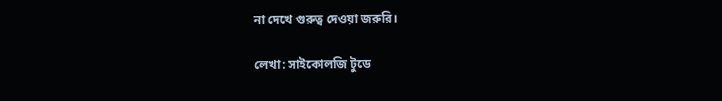না দেখে গুরুত্ব দেওয়া জরুরি।

লেখা: সাইকোলজি টুডে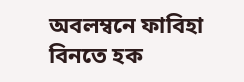অবলম্বনে ফাবিহা বিনতে হক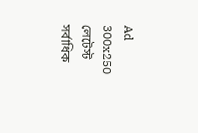Ad 300x250
লেটেস্ট
সর্বাধিক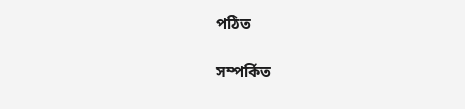পঠিত

সম্পর্কিত